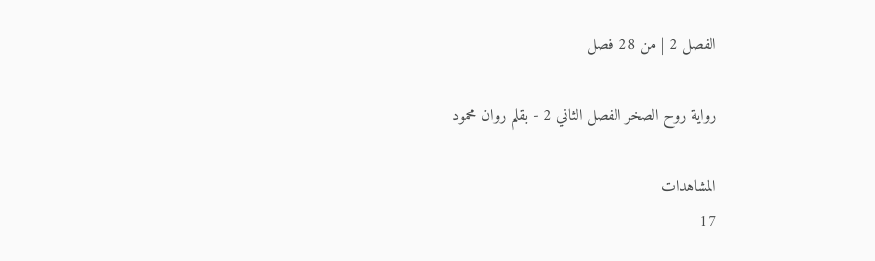الفصل 2 | من 28 فصل

رواية روح الصخر الفصل الثاني 2 - بقلم روان محمود

المشاهدات
17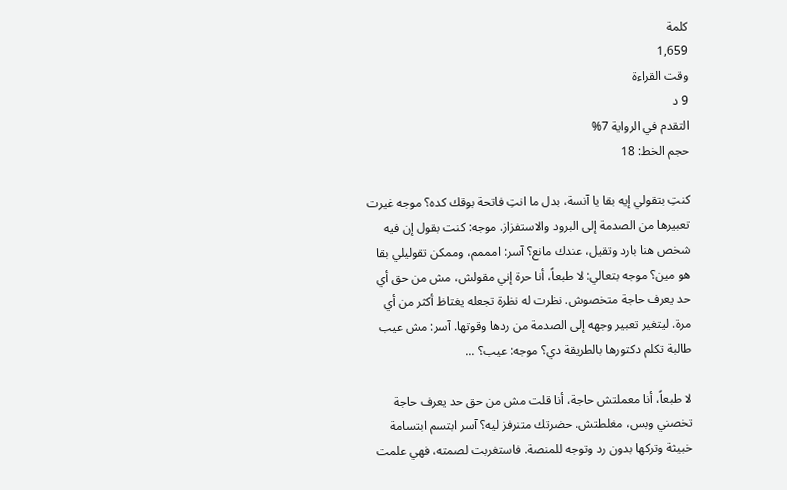كلمة
1,659
وقت القراءة
9 د
التقدم في الرواية 7%
حجم الخط: 18

كنتِ بتقولي إيه بقا يا آنسة، بدل ما انتِ فاتحة بوقك كده؟ موجه غيرت تعبيرها من الصدمة إلى البرود والاستفزاز. موجه: كنت بقول إن فيه شخص هنا بارد وتقيل، عندك مانع؟ آسر: امممم، وممكن تقوليلي بقا هو مين؟ موجه بتعالي: لا طبعاً، أنا حرة إني مقولش، مش من حق أي حد يعرف حاجة متخصوش. نظرت له نظرة تجعله يغتاظ أكثر من أي مرة. ليتغير تعبير وجهه إلى الصدمة من ردها وقوتها. آسر: مش عيب طالبة تكلم دكتورها بالطريقة دي؟ موجه: عيب؟ ...

لا طبعاً، أنا معملتش حاجة، أنا قلت مش من حق حد يعرف حاجة تخصني وبس، مغلطتش. حضرتك متنرفز ليه؟ آسر ابتسم ابتسامة خبيثة وتركها بدون رد وتوجه للمنصة. فاستغربت لصمته، فهي علمت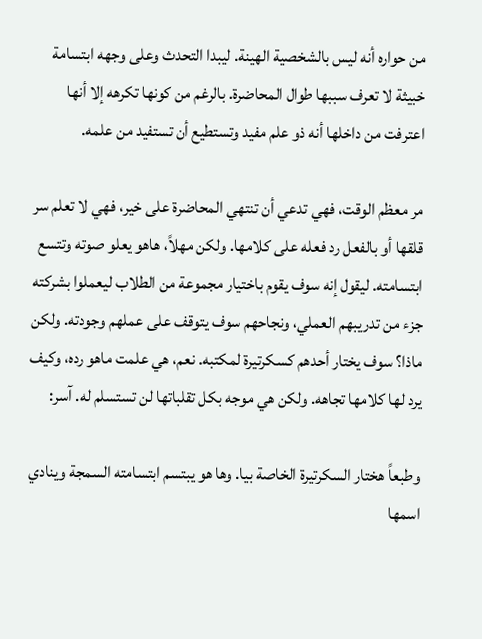من حواره أنه ليس بالشخصية الهينة. ليبدا التحدث وعلى وجهه ابتسامة خبيثة لا تعرف سببها طوال المحاضرة. بالرغم من كونها تكرهه إلا أنها اعترفت من داخلها أنه ذو علم مفيد وتستطيع أن تستفيد من علمه.

مر معظم الوقت، فهي تدعي أن تنتهي المحاضرة على خير، فهي لا تعلم سر قلقها أو بالفعل رد فعله على كلامها. ولكن مهلاً، هاهو يعلو صوته وتتسع ابتسامته. ليقول إنه سوف يقوم باختيار مجموعة من الطلاب ليعملوا بشركته جزء من تدريبهم العملي، ونجاحهم سوف يتوقف على عملهم وجودته. ولكن ماذا؟ سوف يختار أحدهم كسكرتيرة لمكتبه. نعم، هي علمت ماهو رده، وكيف يرد لها كلامها تجاهه. ولكن هي موجه بكل تقلباتها لن تستسلم له. آسر:

وطبعاً هختار السكرتيرة الخاصة بيا. وها هو يبتسم ابتسامته السمجة وينادي اسمها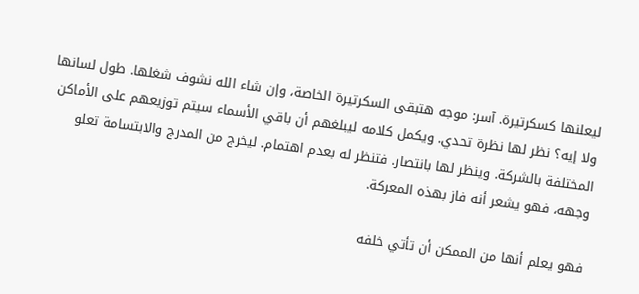ليعلنها كسكرتيرة. آسر: موجه هتبقى السكرتيرة الخاصة، وإن شاء الله نشوف شغلها. طول لسانها ولا إيه؟ نظر لها نظرة تحدي. ويكمل كلامه ليبلغهم أن باقي الأسماء سيتم توزيعهم على الأماكن المختلفة بالشركة. وينظر لها بانتصار. فتنظر له بعدم اهتمام. ليخرج من المدرج والابتسامة تعلو وجهه، فهو يشعر أنه فاز بهذه المعركة.

فهو يعلم أنها من الممكن أن تأتي خلفه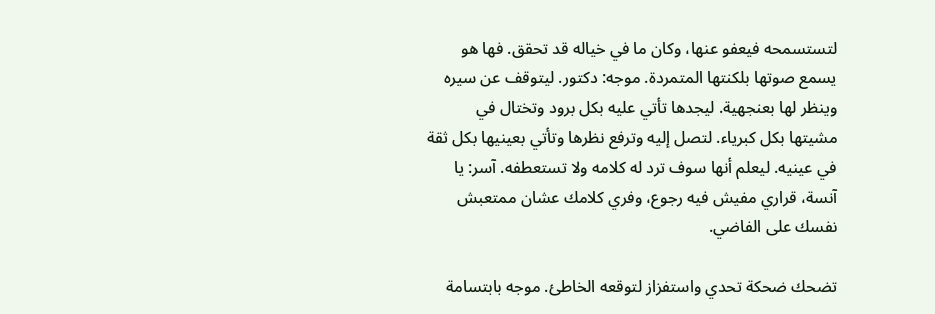لتستسمحه فيعفو عنها، وكان ما في خياله قد تحقق. فها هو يسمع صوتها بلكنتها المتمردة. موجه: دكتور. ليتوقف عن سيره وينظر لها بعنجهية. ليجدها تأتي عليه بكل برود وتختال في مشيتها بكل كبرياء. لتصل إليه وترفع نظرها وتأتي بعينيها بكل ثقة في عينيه. ليعلم أنها سوف ترد له كلامه ولا تستعطفه. آسر: يا آنسة، قراري مفيش فيه رجوع، وفري كلامك عشان ممتعبش نفسك على الفاضي.

تضحك ضحكة تحدي واستفزاز لتوقعه الخاطئ. موجه بابتسامة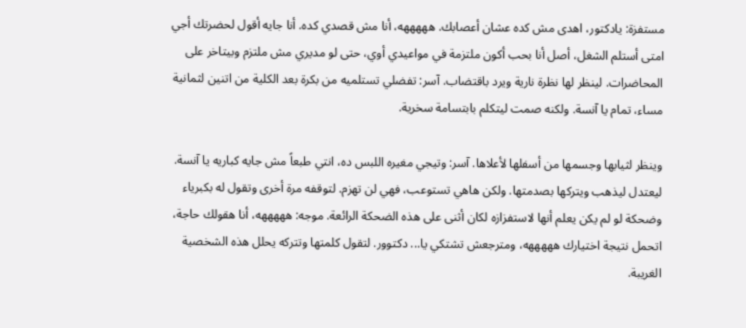مستفزة: يادكتور، اهدى مش كده عشان أعصابك. هههههه، أنا مش قصدي كده. أنا جايه أقول لحضرتك أجي امتى أستلم الشغل، أصل أنا بحب أكون ملتزمة في مواعيدي أوي، حتى لو مديري مش ملتزم وبيتاخر على المحاضرات. لينظر لها نظرة نارية ويرد باقتضاب. آسر: تفضلي تستلميه من بكرة بعد الكلية من اتنين لثمانية مساء، تمام يا آنسة. ولكنه صمت ليتكلم بابتسامة سخرية.

وينظر لثيابها وجسمها من أسفلها لأعلاها. آسر: وتيجي مغيره اللبس ده، انتي طبعاً مش جايه كباريه يا آنسة. ليعتدل ليذهب ويتركها بصدمتها. ولكن هاهي تستوعب، فهي لن تهزم. لتوقفه مرة أخرى وتقول له بكبرياء وضحكة لو لم يكن يعلم أنها لاستفزازه لكان أثنى على هذه الضحكة الرائعة. موجه: هههههه، أنا هقولك حاجة، اتحمل نتيجة اختيارك هههههه، ومترجعش تشتكي يا... دكتوور. لتقول كلمتها وتتركه يحلل هذه الشخصية الغريبة.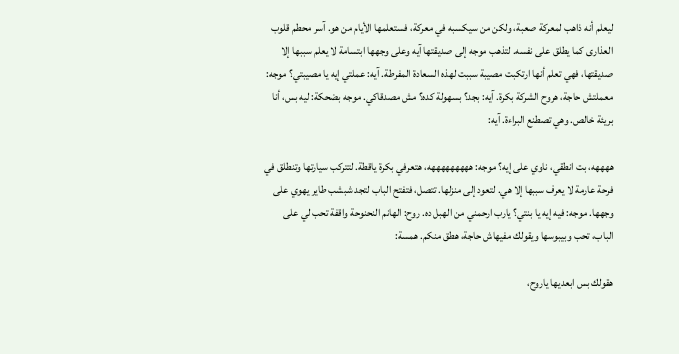ليعلم أنه ذاهب لمعركة صعبة، ولكن من سيكسبه في معركة، فستعلمها الأيام من هو. آسر محطم قلوب العذارى كما يطلق على نفسه. لتذهب موجه إلى صديقتها آيه وعلى وجهها ابتسامة لا يعلم سببها إلا صديقتها، فهي تعلم أنها ارتكبت مصيبة سببت لهذه السعادة المفرطة. آيه: عملتي إيه يا مصيبتي؟ موجه: معملتش حاجة، هروح الشركة بكرة. آيه: بجد؟ بسهولة كده؟ مش مصدقاكي. موجه بضحكة: ليه بس، أنا بريئة خالص. وهي تصطنع البراءة. آيه:

ههههه، بت انطقي، ناوي على إيه؟ موجه: هههههههههه، هتعرفي بكرة ياقطة. لتتركب سيارتها وتنطلق في فرحة عارمة لا يعرف سببها إلا هي. لتعود إلى منزلها. تتصل، فتفتح الباب لتجد شبشب طاير يهوي على وجهها. موجه: فيه إيه يا بنتي؟ يارب ارحمني من الهبل ده. روح: الهانم النحنوحة واقفة تحب لي على الباب، تحب وبيبوسها ويقولك مفيهاش حاجة، هطق منكم. همسة:

هقولك بس ابعديها ياروح،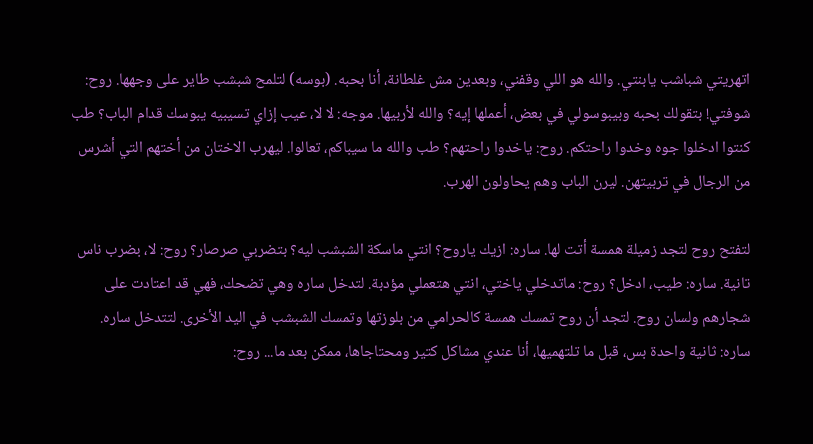اتهريتي شباشب يابنتي. والله هو اللي وقفني، وبعدين مش غلطانة، أنا بحبه. (بوسه) لتلمح شبشب طاير على وجهها. روح: شوفتي! بتقولك بحبه وبيبوسولي في بعض، أعملها إيه؟ والله لأربيها. موجه: لا لا، عيب إزاي تسيبيه يبوسك قدام الباب؟ طب كنتوا ادخلوا جوه وخدوا راحتكم. روح: ياخدوا راحتهم؟ طب والله ما سيباكم، تعالوا. ليهرب الاختان من أختهم التي أشرس من الرجال في تربيتهن. ليرن الباب وهم يحاولون الهرب.

لتفتح روح لتجد زميلة همسة أتت لها. ساره: ازيك ياروح؟ انتي ماسكة الشبشب ليه؟ بتضربي صرصار؟ روح: لا، بضرب ناس تانية. ساره: طيب، ادخل؟ روح: ماتدخلي ياختي، انتي هتعملي مؤدبة. لتدخل ساره وهي تضحك، فهي قد اعتادت على شجارهم ولسان روح. لتجد أن روح تمسك همسة كالحرامي من بلوزتها وتمسك الشبشب في اليد الأخرى. لتتدخل ساره. ساره: ثانية واحدة بس، قبل ما تلتهميها، أنا عندي مشاكل كتير ومحتاجاها، ممكن بعد ما... روح: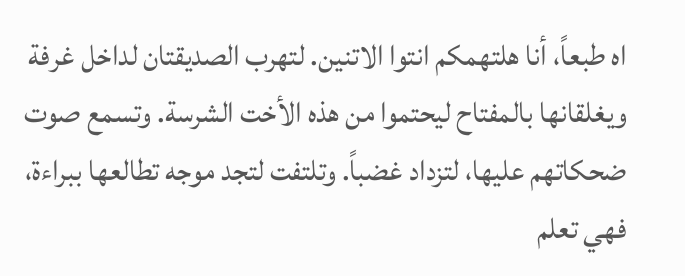اه طبعاً، أنا هلتهمكم انتوا الاتنين. لتهرب الصديقتان لداخل غرفة ويغلقانها بالمفتاح ليحتموا من هذه الأخت الشرسة. وتسمع صوت ضحكاتهم عليها، لتزداد غضباً. وتلتفت لتجد موجه تطالعها ببراءة، فهي تعلم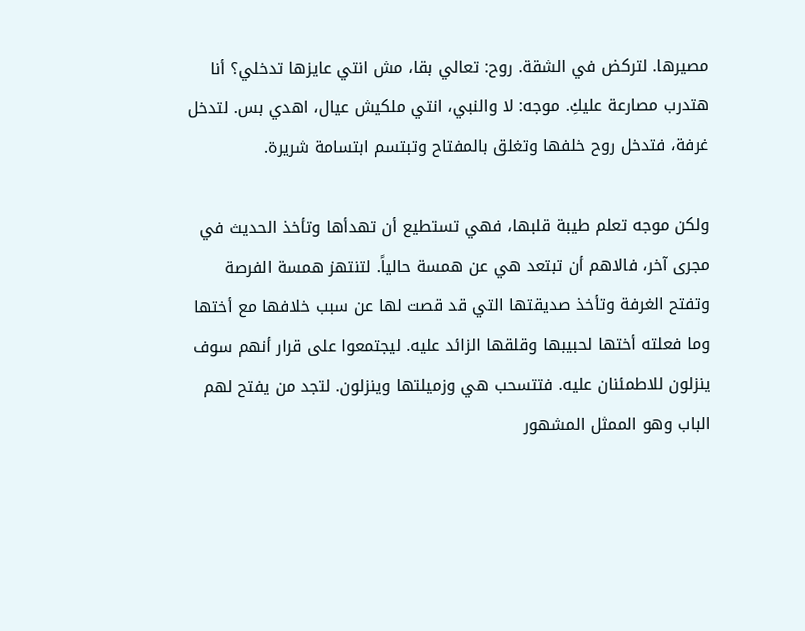مصيرها. لتركض في الشقة. روح: تعالي بقا، مش انتي عايزها تدخلي؟ أنا هتدرب مصارعة عليكِ. موجه: لا والنبي، انتي ملكيش عيال، اهدي بس. لتدخل غرفة، فتدخل روح خلفها وتغلق بالمفتاح وتبتسم ابتسامة شريرة.

ولكن موجه تعلم طيبة قلبها، فهي تستطيع أن تهدأها وتأخذ الحديث في مجرى آخر، فالاهم أن تبتعد هي عن همسة حالياً. لتنتهز همسة الفرصة وتفتح الغرفة وتأخذ صديقتها التي قد قصت لها عن سبب خلافها مع أختها وما فعلته أختها لحبيبها وقلقها الزائد عليه. ليجتمعوا على قرار أنهم سوف ينزلون للاطمئنان عليه. فتتسحب هي وزميلتها وينزلون. لتجد من يفتح لهم الباب وهو الممثل المشهور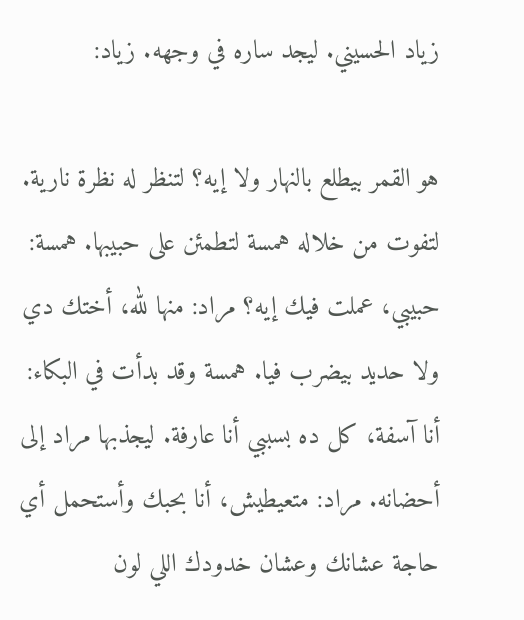زياد الحسيني. ليجد ساره في وجهه. زياد:

هو القمر بيطلع بالنهار ولا إيه؟ لتنظر له نظرة نارية. لتفوت من خلاله همسة لتطمئن على حبيبها. همسة: حبيبي، عملت فيك إيه؟ مراد: منها لله، أختك دي ولا حديد بيضرب فيا. همسة وقد بدأت في البكاء: أنا آسفة، كل ده بسببي أنا عارفة. ليجذبها مراد إلى أحضانه. مراد: متعيطيش، أنا بحبك وأستحمل أي حاجة عشانك وعشان خدودك اللي لون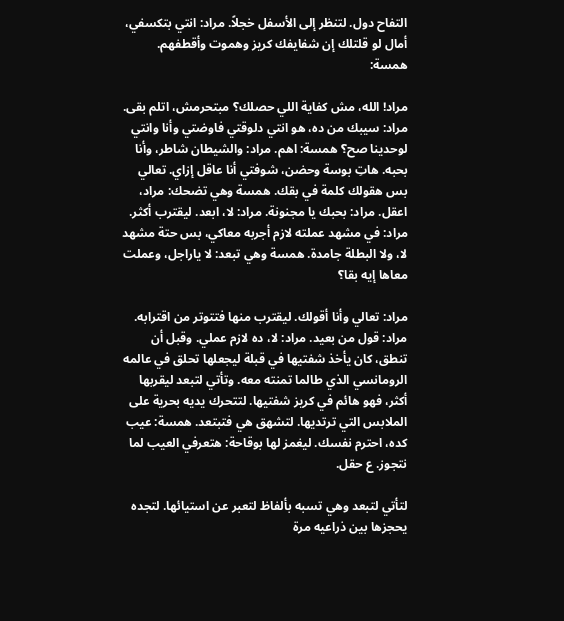التفاح دول. لتنظر إلى الأسفل خجلاً. مراد: انتي بتكسفي، أمال لو قلتلك إن شفايفك كريز وهموت وأقطفهم. همسة:

مراد! الله، مش كفاية اللي حصلك؟ مبتحرمش، اتلم بقى. مراد: سيبك من ده، هو انتي دلوقتي فاوضتي وأنا وانتي لوحدينا صح؟ همسة: اهم. مراد: والشيطان شاطر، وأنا بحبه. هاتِ بوسة وحضن، شوفتي أنا عاقل إزاي. تعالي بس هقولك كلمة في بقك. همسة وهي تضحك: مراد، اعقل. مراد: بحبك يا مجنونة. مراد: لا، ابعد. ليقترب أكثر. مراد: في مشهد عملته لازم أجربه معاكي، بس حتة مشهد لا، ولا البطلة جامدة. همسة وهي تبعد: لا ياراجل، وعملت معاها إيه بقا؟

مراد: تعالي وأنا أقولك. ليقترب منها فتتوتر من اقترابه. مراد: قول من بعيد. مراد: لا، ده لازم عملي. وقبل أن تنطق، كان يأخذ شفتيها في قبلة ليجعلها تحلق في عالمه الرومانسي الذي طالما تمنته معه. وتأتي لتبعد ليقربها أكثر، فهو هائم في كريز شفتيها. لتتحرك يديه بحرية على الملابس التي ترتديها. لتشهق هي فتبتعد. همسة: عيب كده، احترم نفسك. ليغمز لها بوقاحة: هتعرفي العيب لما نتجوز. ع حقل.

لتأتي لتبعد وهي تسبه بألفاظ لتعبر عن استيائها. لتجده يحجزها بين ذراعيه مرة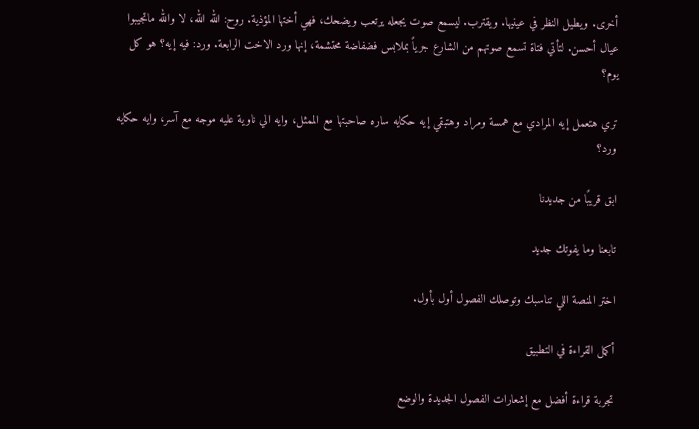أخرى. ويطيل النظر في عينيها. ويقترب. ليسمع صوت يجعله يرتعب ويضحك، فهي أختها المؤذية. روح: الله الله، لا والله ماتجيبوا عيال أحسن. لتأتي فتاة تسمع صوتهم من الشارع جرياً بملابس فضفاضة محتشمة، إنها ورد الاخت الرابعة. ورد: فيه إيه؟ هو كل يوم؟

تري هتعمل إيه المرادي مع همسة ومراد وهتبقي إيه حكايه ساره صاحبتها مع الممثل، وايه الي ناوية عليه موجه مع آسر، وايه حكايه ورد؟

ابق قريبًا من جديدنا

تابعنا وما يفوتك جديد

اختر المنصة اللي تناسبك وتوصلك الفصول أول بأول.

أكمل القراءة في التطبيق

تجربة قراءة أفضل مع إشعارات الفصول الجديدة والوضع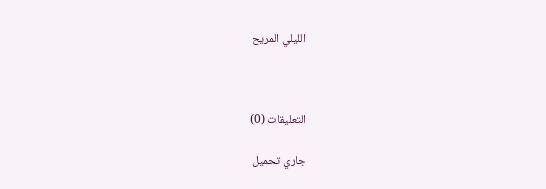الليلي المريح



التعليقات (0)

جاري تحميل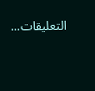التعليقات...